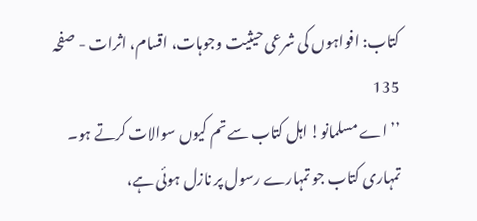کتاب: افواہوں کی شرعی حیثیت وجوہات، اقسام، اثرات - صفحہ 135
’’اے مسلمانو! اہل کتاب سے تم کیوں سوالات کرتے ہو۔ تمہاری کتاب جو تمہارے رسول پر نازل ہوئی ہے،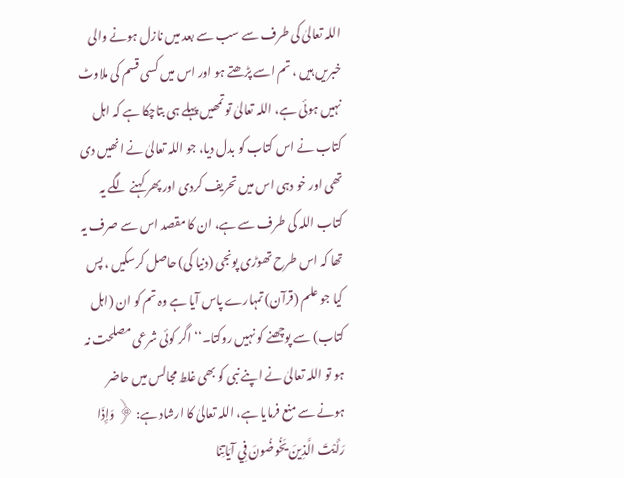اللہ تعالیٰ کی طرف سے سب سے بعد میں نازل ہونے والی خبریں ہیں ، تم اسے پڑھتے ہو اور اس میں کسی قسم کی ملاوٹ نہیں ہوئی ہے، اللہ تعالیٰ تو تمھیں پہلے ہی بتاچکا ہے کہ اہل کتاب نے اس کتاب کو بدل دیا، جو اللہ تعالیٰ نے انھیں دی تھی اور خو دہی اس میں تحریف کردی اور پھر کہنے لگے یہ کتاب اللہ کی طرف سے ہے، ان کا مقصد اس سے صرف یہ تھا کہ اس طرح تھوڑی پونجی (دنیا کی) حاصل کرسکیں ، پس کیا جو علم (قرآن) تمہارے پاس آیا ہے وہ تم کو ان (اہل کتاب) سے پوچھنے کو نہیں روکتا۔‘‘ اگر کوئی شرعی مصلحت نہ ہو تو اللہ تعالیٰ نے اپنے نبی کو بھی غلط مجالس میں حاضر ہونے سے منع فرمایا ہے، اللہ تعالیٰ کا ارشاد ہے: ﴿ وَإِذَا رَأَيْتَ الَّذِينَ يَخُوضُونَ فِي آيَاتِنَا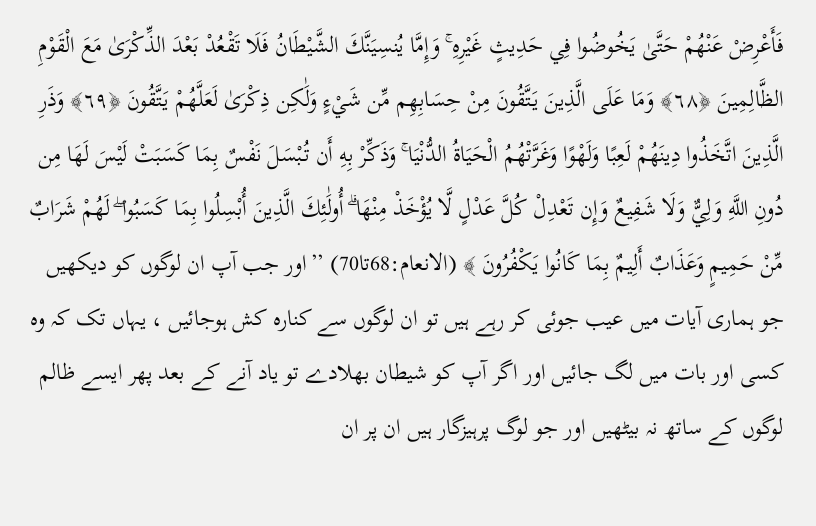فَأَعْرِضْ عَنْهُمْ حَتَّىٰ يَخُوضُوا فِي حَدِيثٍ غَيْرِهِ ۚ وَإِمَّا يُنسِيَنَّكَ الشَّيْطَانُ فَلَا تَقْعُدْ بَعْدَ الذِّكْرَىٰ مَعَ الْقَوْمِ الظَّالِمِينَ ﴿٦٨﴾ وَمَا عَلَى الَّذِينَ يَتَّقُونَ مِنْ حِسَابِهِم مِّن شَيْءٍ وَلَٰكِن ذِكْرَىٰ لَعَلَّهُمْ يَتَّقُونَ ﴿٦٩﴾ وَذَرِ الَّذِينَ اتَّخَذُوا دِينَهُمْ لَعِبًا وَلَهْوًا وَغَرَّتْهُمُ الْحَيَاةُ الدُّنْيَا ۚ وَذَكِّرْ بِهِ أَن تُبْسَلَ نَفْسٌ بِمَا كَسَبَتْ لَيْسَ لَهَا مِن دُونِ اللَّهِ وَلِيٌّ وَلَا شَفِيعٌ وَإِن تَعْدِلْ كُلَّ عَدْلٍ لَّا يُؤْخَذْ مِنْهَا ۗ أُولَٰئِكَ الَّذِينَ أُبْسِلُوا بِمَا كَسَبُوا ۖ لَهُمْ شَرَابٌ مِّنْ حَمِيمٍ وَعَذَابٌ أَلِيمٌ بِمَا كَانُوا يَكْفُرُونَ ﴾ (الانعام:68تا70) ’’اور جب آپ ان لوگوں کو دیکھیں جو ہماری آیات میں عیب جوئی کر رہے ہیں تو ان لوگوں سے کنارہ کش ہوجائیں ، یہاں تک کہ وہ کسی اور بات میں لگ جائیں اور اگر آپ کو شیطان بھلادے تو یاد آنے کے بعد پھر ایسے ظالم لوگوں کے ساتھ نہ بیٹھیں اور جو لوگ پرہیزگار ہیں ان پر ان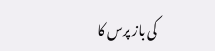کی باز پرس کا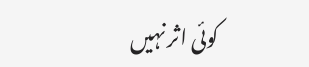کوئی اثر نہیں